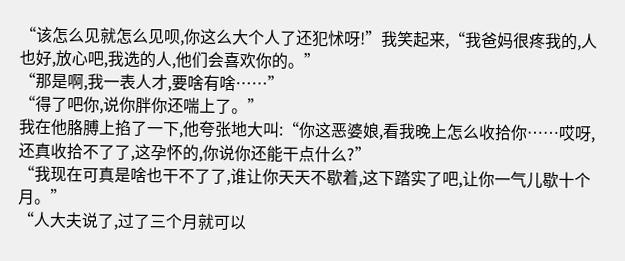“该怎么见就怎么见呗,你这么大个人了还犯怵呀!”我笑起来,“我爸妈很疼我的,人也好,放心吧,我选的人,他们会喜欢你的。”
“那是啊,我一表人才,要啥有啥……”
“得了吧你,说你胖你还喘上了。”
我在他胳膊上掐了一下,他夸张地大叫:“你这恶婆娘,看我晚上怎么收拾你……哎呀,还真收拾不了了,这孕怀的,你说你还能干点什么?”
“我现在可真是啥也干不了了,谁让你天天不歇着,这下踏实了吧,让你一气儿歇十个月。”
“人大夫说了,过了三个月就可以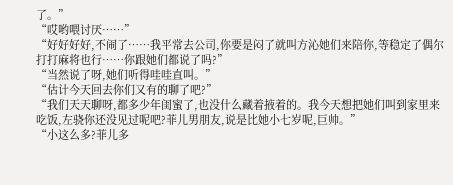了。”
“哎哟喂讨厌……”
“好好好好,不闹了……我平常去公司,你要是闷了就叫方沁她们来陪你,等稳定了偶尔打打麻将也行……你跟她们都说了吗?”
“当然说了呀,她们听得哇哇直叫。”
“估计今天回去你们又有的聊了吧?”
“我们天天聊呀,都多少年闺蜜了,也没什么藏着掖着的。我今天想把她们叫到家里来吃饭,左骁你还没见过呢吧?菲儿男朋友,说是比她小七岁呢,巨帅。”
“小这么多?菲儿多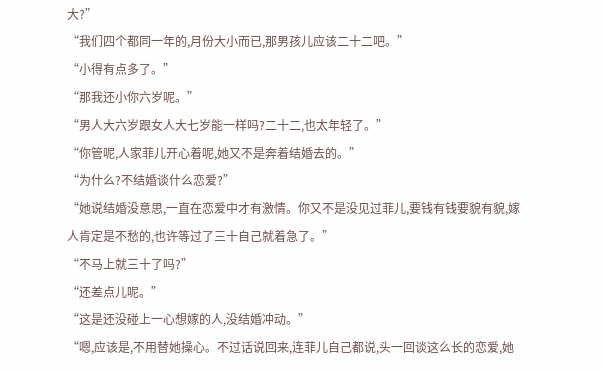大?”
“我们四个都同一年的,月份大小而已,那男孩儿应该二十二吧。”
“小得有点多了。”
“那我还小你六岁呢。”
“男人大六岁跟女人大七岁能一样吗?二十二,也太年轻了。”
“你管呢,人家菲儿开心着呢,她又不是奔着结婚去的。”
“为什么?不结婚谈什么恋爱?”
“她说结婚没意思,一直在恋爱中才有激情。你又不是没见过菲儿,要钱有钱要貌有貌,嫁人肯定是不愁的,也许等过了三十自己就着急了。”
“不马上就三十了吗?”
“还差点儿呢。”
“这是还没碰上一心想嫁的人,没结婚冲动。”
“嗯,应该是,不用替她操心。不过话说回来,连菲儿自己都说,头一回谈这么长的恋爱,她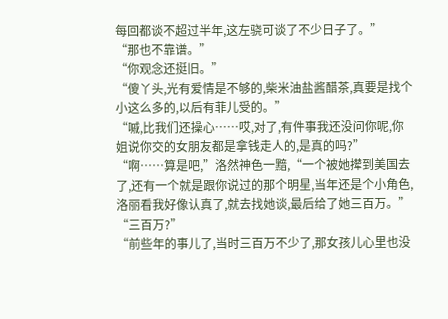每回都谈不超过半年,这左骁可谈了不少日子了。”
“那也不靠谱。”
“你观念还挺旧。”
“傻丫头,光有爱情是不够的,柴米油盐酱醋茶,真要是找个小这么多的,以后有菲儿受的。”
“嘁,比我们还操心……哎,对了,有件事我还没问你呢,你姐说你交的女朋友都是拿钱走人的,是真的吗?”
“啊……算是吧,”洛然神色一黯,“一个被她撵到美国去了,还有一个就是跟你说过的那个明星,当年还是个小角色,洛丽看我好像认真了,就去找她谈,最后给了她三百万。”
“三百万?”
“前些年的事儿了,当时三百万不少了,那女孩儿心里也没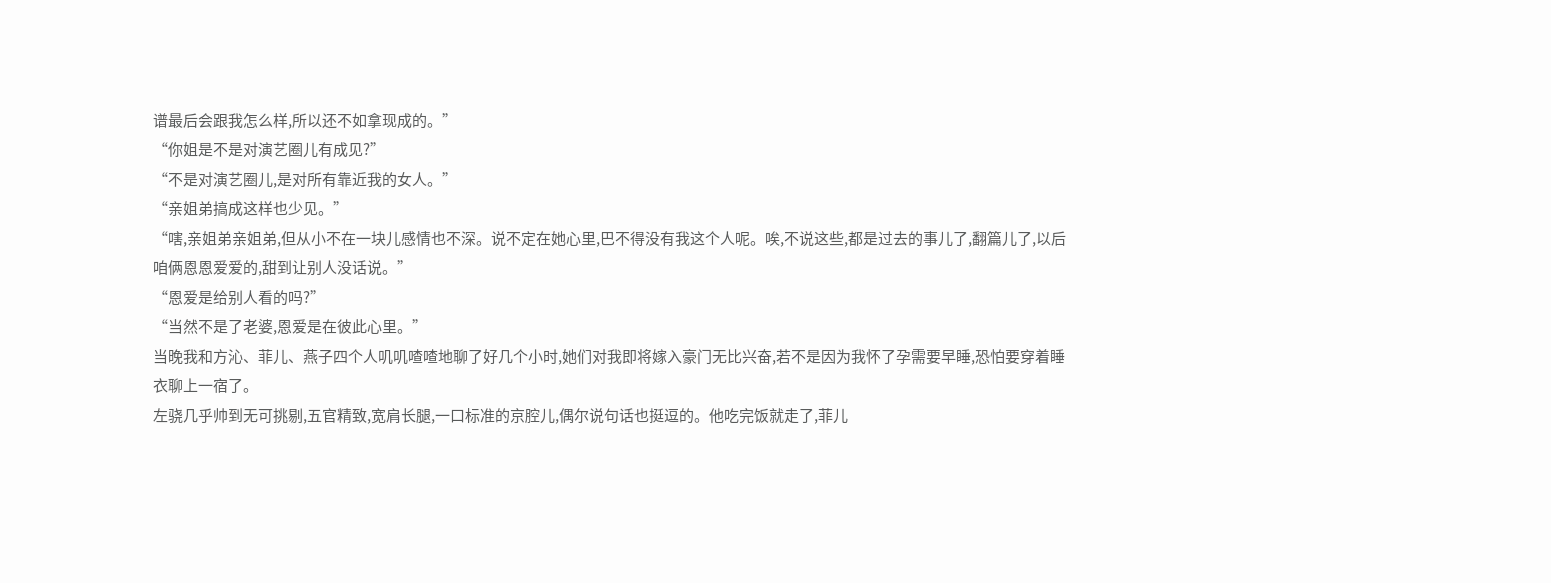谱最后会跟我怎么样,所以还不如拿现成的。”
“你姐是不是对演艺圈儿有成见?”
“不是对演艺圈儿,是对所有靠近我的女人。”
“亲姐弟搞成这样也少见。”
“嗐,亲姐弟亲姐弟,但从小不在一块儿感情也不深。说不定在她心里,巴不得没有我这个人呢。唉,不说这些,都是过去的事儿了,翻篇儿了,以后咱俩恩恩爱爱的,甜到让别人没话说。”
“恩爱是给别人看的吗?”
“当然不是了老婆,恩爱是在彼此心里。”
当晚我和方沁、菲儿、燕子四个人叽叽喳喳地聊了好几个小时,她们对我即将嫁入豪门无比兴奋,若不是因为我怀了孕需要早睡,恐怕要穿着睡衣聊上一宿了。
左骁几乎帅到无可挑剔,五官精致,宽肩长腿,一口标准的京腔儿,偶尔说句话也挺逗的。他吃完饭就走了,菲儿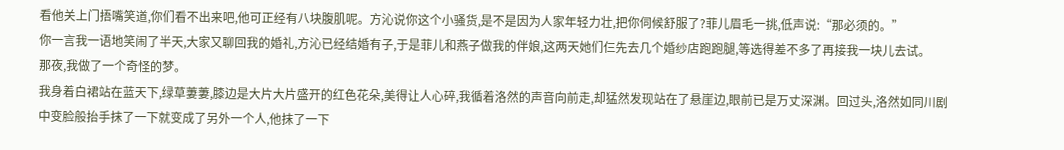看他关上门捂嘴笑道,你们看不出来吧,他可正经有八块腹肌呢。方沁说你这个小骚货,是不是因为人家年轻力壮,把你伺候舒服了?菲儿眉毛一挑,低声说:“那必须的。”
你一言我一语地笑闹了半天,大家又聊回我的婚礼,方沁已经结婚有子,于是菲儿和燕子做我的伴娘,这两天她们仨先去几个婚纱店跑跑腿,等选得差不多了再接我一块儿去试。
那夜,我做了一个奇怪的梦。
我身着白裙站在蓝天下,绿草萋萋,膝边是大片大片盛开的红色花朵,美得让人心碎,我循着洛然的声音向前走,却猛然发现站在了悬崖边,眼前已是万丈深渊。回过头,洛然如同川剧中变脸般抬手抹了一下就变成了另外一个人,他抹了一下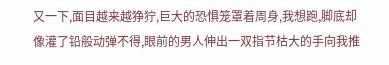又一下,面目越来越狰狞,巨大的恐惧笼罩着周身,我想跑,脚底却像灌了铅般动弹不得,眼前的男人伸出一双指节枯大的手向我推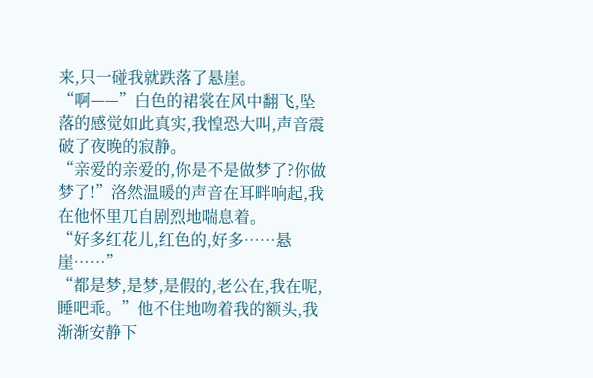来,只一碰我就跌落了悬崖。
“啊——”白色的裙裳在风中翻飞,坠落的感觉如此真实,我惶恐大叫,声音震破了夜晚的寂静。
“亲爱的亲爱的,你是不是做梦了?你做梦了!”洛然温暖的声音在耳畔响起,我在他怀里兀自剧烈地喘息着。
“好多红花儿,红色的,好多……悬崖……”
“都是梦,是梦,是假的,老公在,我在呢,睡吧乖。”他不住地吻着我的额头,我渐渐安静下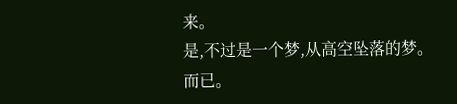来。
是,不过是一个梦,从高空坠落的梦。
而已。